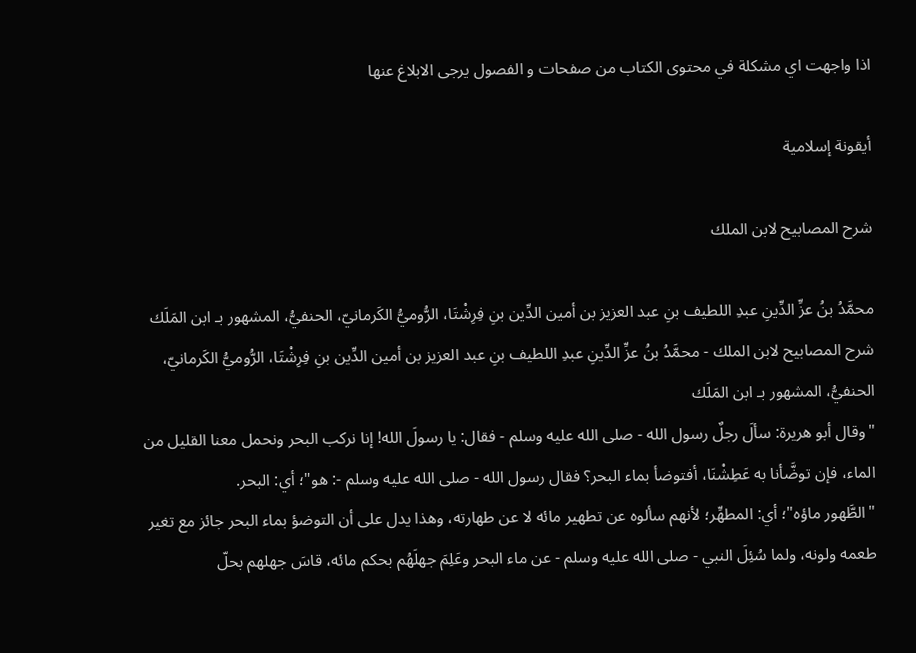اذا واجهت اي مشكلة في محتوى الكتاب من صفحات و الفصول يرجى الابلاغ عنها

أيقونة إسلامية

شرح المصابيح لابن الملك

محمَّدُ بنُ عزِّ الدِّينِ عبدِ اللطيف بنِ عبد العزيز بن أمين الدِّين بنِ فِرِشْتَا، الرُّوميُّ الكَرمانيّ، الحنفيُّ، المشهور بـ ابن المَلَك
شرح المصابيح لابن الملك - محمَّدُ بنُ عزِّ الدِّينِ عبدِ اللطيف بنِ عبد العزيز بن أمين الدِّين بنِ فِرِشْتَا، الرُّوميُّ الكَرمانيّ، الحنفيُّ، المشهور بـ ابن المَلَك
"وقال أبو هريرة: سألَ رجلٌ رسول الله - صلى الله عليه وسلم - فقال: يا رسولَ الله! إنا نركب البحر ونحمل معنا القليل من الماء، فإن توضَّأنا به عَطِشْنَا، أفتوضأ بماء البحر؟ فقال رسول الله - صلى الله عليه وسلم -: هو"؛ أي: البحر.
"الطَّهور ماؤه"؛ أي: المطهِّر؛ لأنهم سألوه عن تطهير مائه لا عن طهارته، وهذا يدل على أن التوضؤ بماء البحر جائز مع تغير طعمه ولونه، ولما سُئِلَ النبي - صلى الله عليه وسلم - عن ماء البحر وعَلِمَ جهلَهُم بحكم مائه، قاسَ جهلهم بحلّ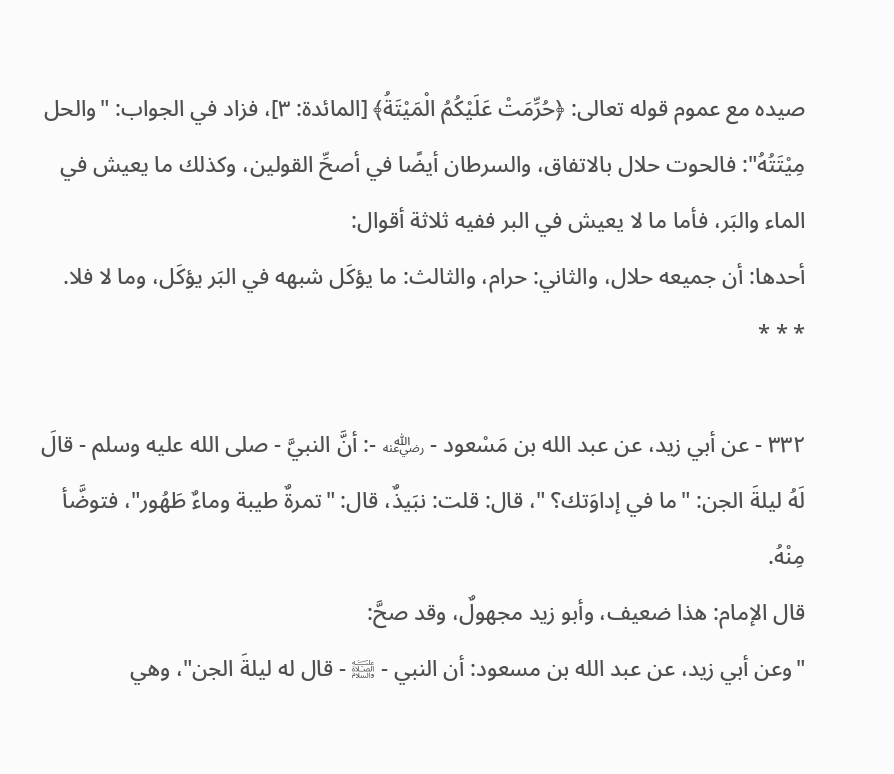صيده مع عموم قوله تعالى: ﴿حُرِّمَتْ عَلَيْكُمُ الْمَيْتَةُ﴾ [المائدة: ٣]، فزاد في الجواب: "والحل مِيْتَتُهُ": فالحوت حلال بالاتفاق، والسرطان أيضًا في أصحِّ القولين، وكذلك ما يعيش في الماء والبَر، فأما ما لا يعيش في البر ففيه ثلاثة أقوال:
أحدها: أن جميعه حلال، والثاني: حرام، والثالث: ما يؤكَل شبهه في البَر يؤكَل، وما لا فلا.
* * *

٣٣٢ - عن أبي زيد، عن عبد الله بن مَسْعود - ﵁ -: أنَّ النبيَّ - صلى الله عليه وسلم - قالَ لَهُ ليلةَ الجن: "ما في إداوَتك؟ "، قال: قلت: نبَيذٌ، قال: "تمرةٌ طيبة وماءٌ طَهُور"، فتوضَّأ مِنْهُ.
قال الإمام: هذا ضعيف، وأبو زيد مجهولٌ، وقد صحَّ:
"وعن أبي زيد، عن عبد الله بن مسعود: أن النبي - ﵊ - قال له ليلةَ الجن"، وهي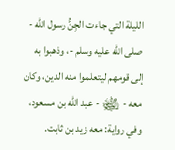الليلة التي جاءت الجِنُّ رسول الله - صلى الله عليه وسلم -، وذهبوا به إلى قومهم ليتعلموا منه الدين، وكان معه - ﵊ - عبد الله بن مسعود، وفي رواية: معه زيد بن ثابت.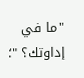"ما في إداوتك؟ "؛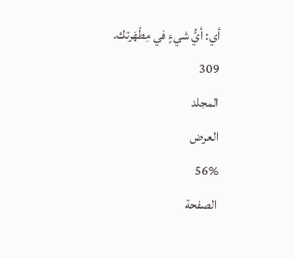أي: أيُّ شيءٍ في مِطْهَرتك.
309
المجلد
العرض
56%
الصفحة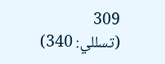309
(تسللي: 340)